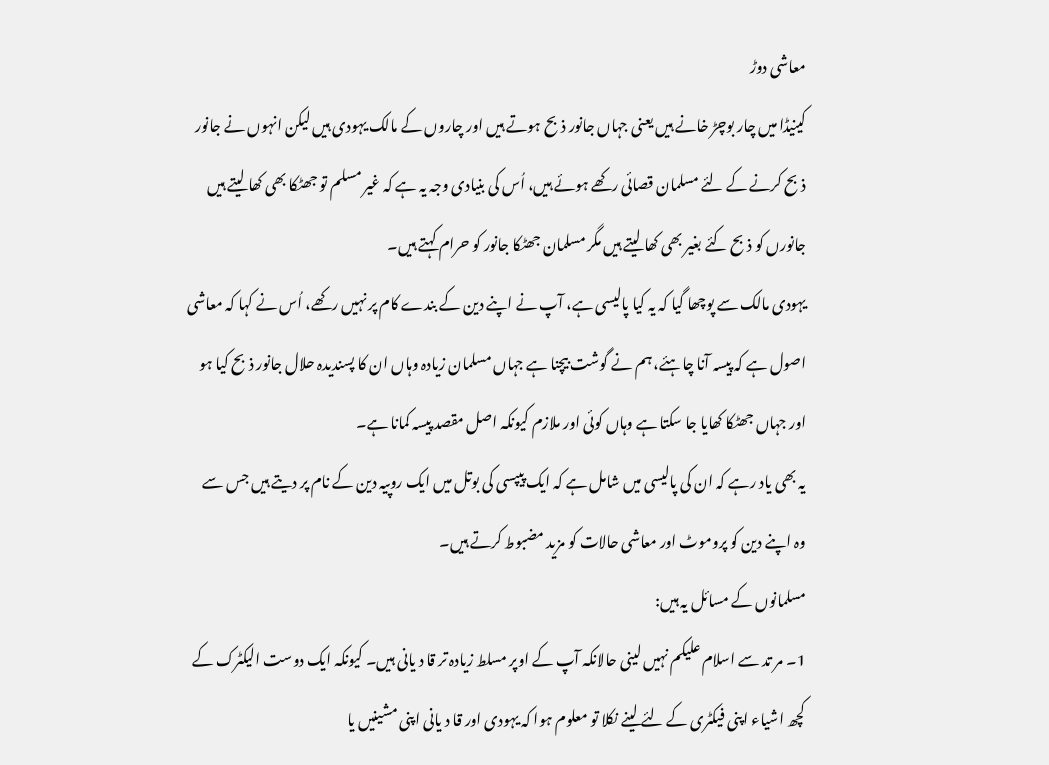معاشی دوڑ
کینیڈا میں چار بوچڑ خانے ہیں یعنی جہاں جانور ذبح ہوتے ہیں اور چاروں کے مالک یہودی ہیں لیکن انہوں نے جانور ذبح کرنے کے لئے مسلمان قصائی رکھے ہوئے ہیں، اُس کی بنیادی وجہ یہ ہے کہ غیر مسلم تو جھٹکا بھی کھا لیتے ہیں جانورں کو ذبح کئے بغیر بھی کھا لیتے ہیں مگر مسلمان جھٹکا جانور کو حرام کہتے ہیں۔
یہودی مالک سے پوچھا گیا کہ یہ کیا پالیسی ہے، آپ نے اپنے دین کے بندے کام پر نہیں رکھے، اُس نے کہا کہ معاشی اصول ہے کہ پیسہ آنا چاہئے، ہم نے گوشت بیچنا ہے جہاں مسلمان زیادہ وہاں ان کا پسندیدہ حلال جانور ذبح کیا ہو اور جہاں جھٹکا کھایا جا سکتا ہے وہاں کوئی اور ملازم کیونکہ اصل مقصد پیسہ کمانا ہے۔
یہ بھی یاد رہے کہ ان کی پالیسی میں شامل ہے کہ ایک پیپسی کی بوتل میں ایک روپیہ دین کے نام پر دیتے ہیں جس سے وہ اپنے دین کو پروموٹ اور معاشی حالات کو مزید مضبوط کرتے ہیں۔
مسلمانوں کے مسائل یہ ہیں:
1۔ مر تد سے اسلام علیکم نہیں لینی حالانکہ آپ کے اوپر مسلط زیادہ تر قا د یانی ہیں۔ کیونکہ ایک دوست الیکٹرک کے کچھ اشیاء اپنی فیکٹری کے لئے لینے نکلا تو معلوم ہوا کہ یہودی اور قا د یانی اپنی مشینیں یا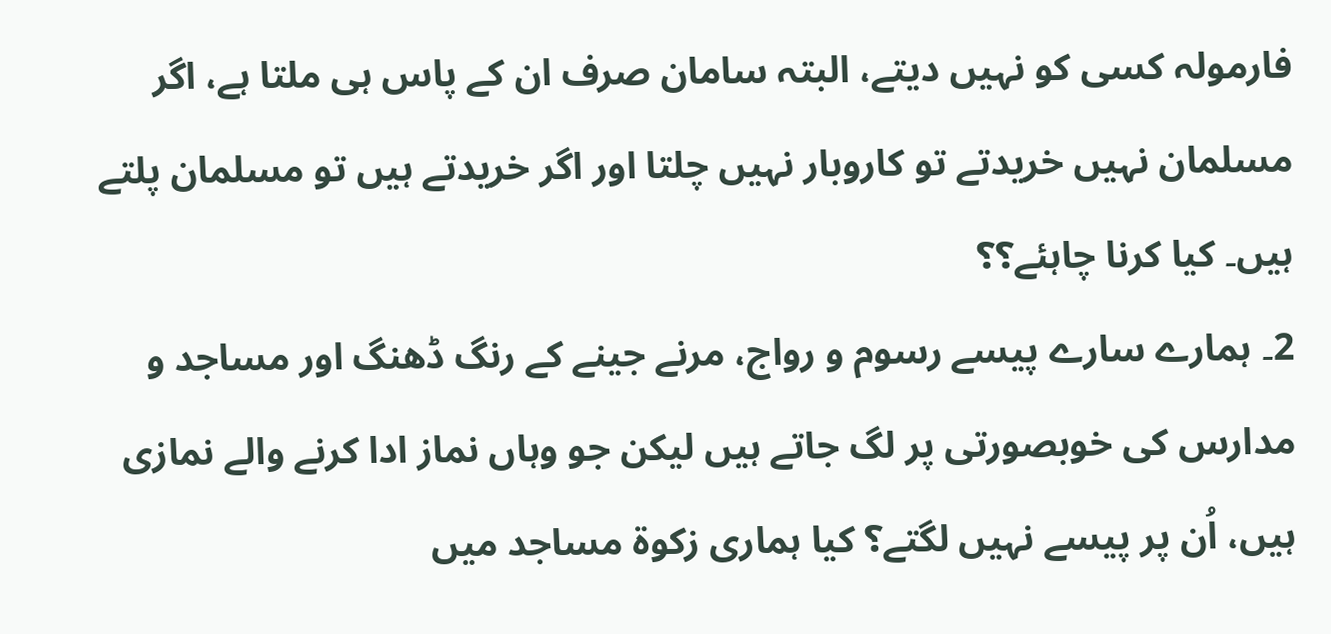فارمولہ کسی کو نہیں دیتے، البتہ سامان صرف ان کے پاس ہی ملتا ہے، اگر مسلمان نہیں خریدتے تو کاروبار نہیں چلتا اور اگر خریدتے ہیں تو مسلمان پلتے ہیں۔ کیا کرنا چاہئے؟؟
2۔ ہمارے سارے پیسے رسوم و رواج، مرنے جینے کے رنگ ڈھنگ اور مساجد و مدارس کی خوبصورتی پر لگ جاتے ہیں لیکن جو وہاں نماز ادا کرنے والے نمازی ہیں، اُن پر پیسے نہیں لگتے؟ کیا ہماری زکوۃ مساجد میں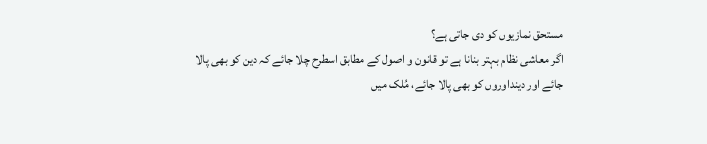مستحق نمازیوں کو دی جاتی ہے؟
اگر معاشی نظام بہتر بنانا ہے تو قانون و اصول کے مطابق اسطرح چلا جائے کہ دین کو بھی پالا جائے اور دینداوروں کو بھی پالا جائے، مُلک میں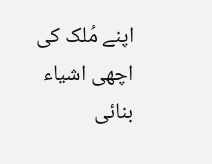اپنے مُلک کی اچھی اشیاء بنائی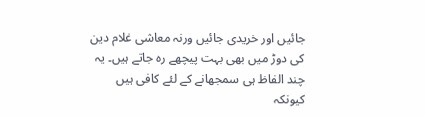جائیں اور خریدی جائیں ورنہ معاشی غلام دین کی دوڑ میں بھی بہت پیچھے رہ جاتے ہیں۔ یہ چند الفاظ ہی سمجھانے کے لئے کافی ہیں کیونکہ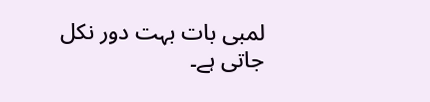لمبی بات بہت دور نکل جاتی ہے۔